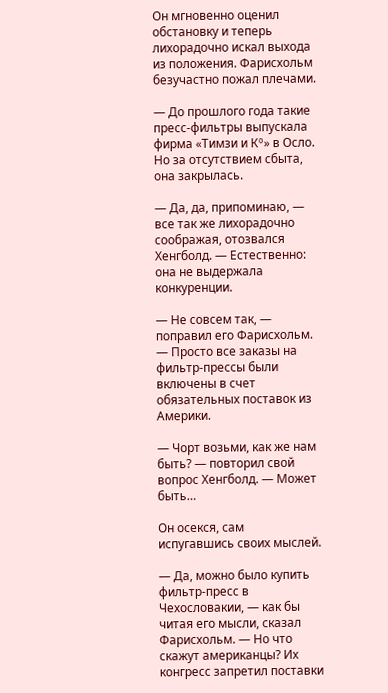Он мгновенно оценил обстановку и теперь лихорадочно искал выхода из положения. Фарисхольм безучастно пожал плечами.

— До прошлого года такие пресс-фильтры выпускала фирма «Тимзи и Кº» в Осло. Но за отсутствием сбыта, она закрылась.

— Да, да, припоминаю, — все так же лихорадочно соображая, отозвался Хенгболд. — Естественно: она не выдержала конкуренции.

— Не совсем так, — поправил его Фарисхольм. — Просто все заказы на фильтр-прессы были включены в счет обязательных поставок из Америки.

— Чорт возьми, как же нам быть? — повторил свой вопрос Хенгболд. — Может быть…

Он осекся, сам испугавшись своих мыслей.

— Да, можно было купить фильтр-пресс в Чехословакии, — как бы читая его мысли, сказал Фарисхольм. — Но что скажут американцы? Их конгресс запретил поставки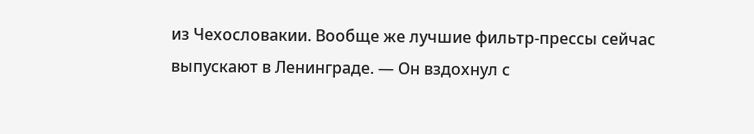из Чехословакии. Вообще же лучшие фильтр-прессы сейчас выпускают в Ленинграде. — Он вздохнул с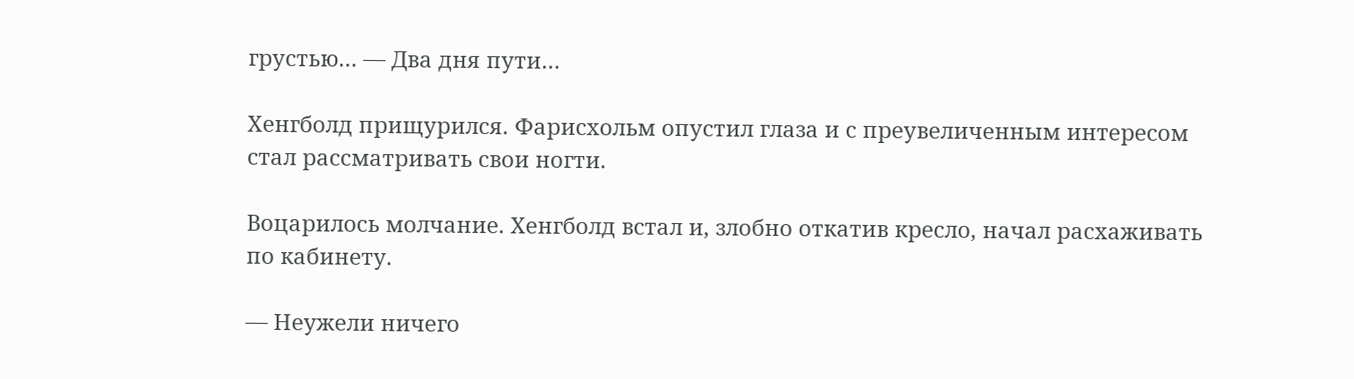грустью… — Два дня пути…

Хенгболд прищурился. Фарисхольм опустил глаза и с преувеличенным интересом стал рассматривать свои ногти.

Воцарилось молчание. Хенгболд встал и, злобно откатив кресло, начал расхаживать по кабинету.

— Неужели ничего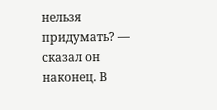нельзя придумать? — сказал он наконец. В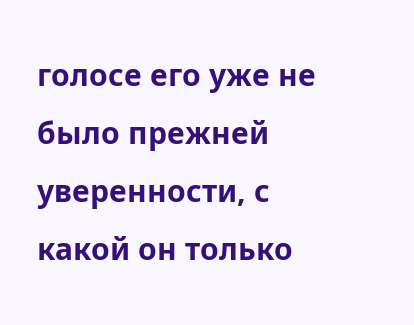голосе его уже не было прежней уверенности, с какой он только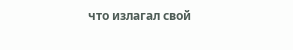что излагал свой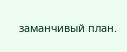заманчивый план.